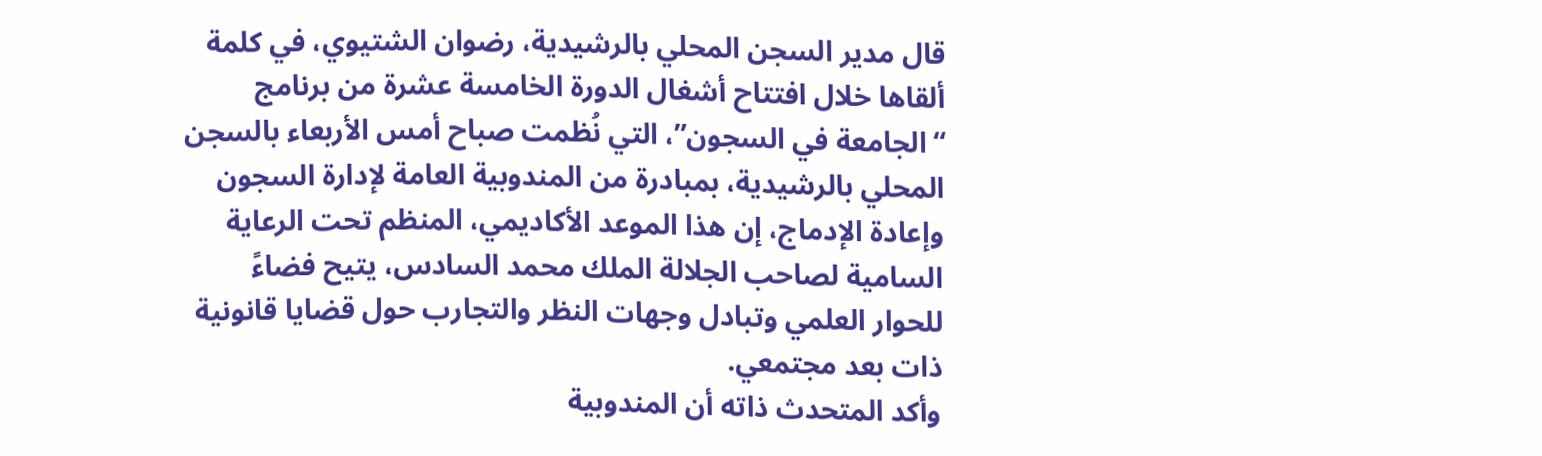قال مدير السجن المحلي بالرشيدية، رضوان الشتيوي، في كلمة ألقاها خلال افتتاح أشغال الدورة الخامسة عشرة من برنامج “الجامعة في السجون”، التي نُظمت صباح أمس الأربعاء بالسجن المحلي بالرشيدية، بمبادرة من المندوبية العامة لإدارة السجون وإعادة الإدماج، إن هذا الموعد الأكاديمي، المنظم تحت الرعاية السامية لصاحب الجلالة الملك محمد السادس، يتيح فضاءً للحوار العلمي وتبادل وجهات النظر والتجارب حول قضايا قانونية ذات بعد مجتمعي.
وأكد المتحدث ذاته أن المندوبية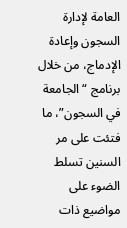العامة لإدارة السجون وإعادة الإدماج، من خلال برنامج “الجامعة في السجون”، ما فتئت على مر السنين تسلط الضوء على مواضيع ذات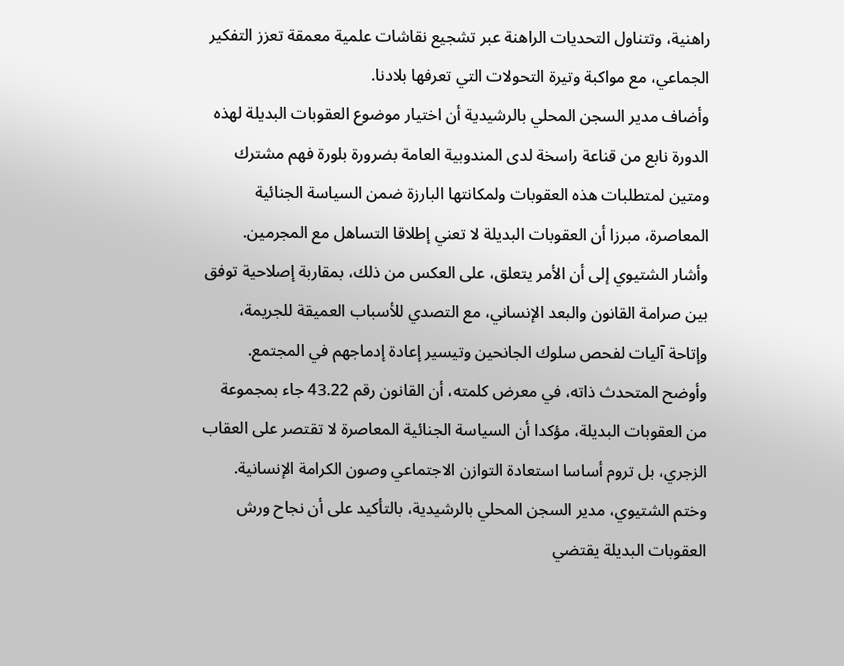راهنية، وتتناول التحديات الراهنة عبر تشجيع نقاشات علمية معمقة تعزز التفكير الجماعي، مع مواكبة وتيرة التحولات التي تعرفها بلادنا.
وأضاف مدير السجن المحلي بالرشيدية أن اختيار موضوع العقوبات البديلة لهذه الدورة نابع من قناعة راسخة لدى المندوبية العامة بضرورة بلورة فهم مشترك ومتين لمتطلبات هذه العقوبات ولمكانتها البارزة ضمن السياسة الجنائية المعاصرة، مبرزا أن العقوبات البديلة لا تعني إطلاقا التساهل مع المجرمين.
وأشار الشتيوي إلى أن الأمر يتعلق، على العكس من ذلك، بمقاربة إصلاحية توفق بين صرامة القانون والبعد الإنساني، مع التصدي للأسباب العميقة للجريمة، وإتاحة آليات لفحص سلوك الجانحين وتيسير إعادة إدماجهم في المجتمع.
وأوضح المتحدث ذاته، في معرض كلمته، أن القانون رقم 43.22 جاء بمجموعة من العقوبات البديلة، مؤكدا أن السياسة الجنائية المعاصرة لا تقتصر على العقاب الزجري، بل تروم أساسا استعادة التوازن الاجتماعي وصون الكرامة الإنسانية.
وختم الشتيوي، مدير السجن المحلي بالرشيدية، بالتأكيد على أن نجاح ورش العقوبات البديلة يقتضي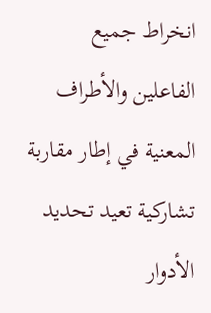انخراط جميع الفاعلين والأطراف المعنية في إطار مقاربة تشاركية تعيد تحديد الأدوار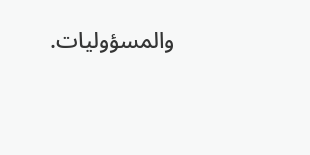والمسؤوليات.